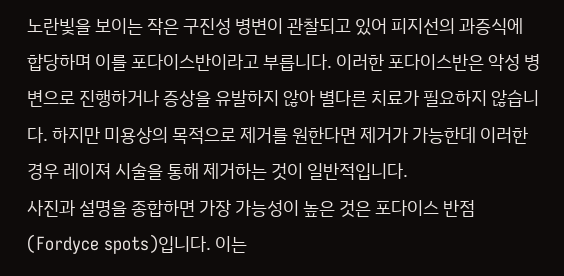노란빛을 보이는 작은 구진성 병변이 관찰되고 있어 피지선의 과증식에 합당하며 이를 포다이스반이라고 부릅니다. 이러한 포다이스반은 악성 병변으로 진행하거나 증상을 유발하지 않아 별다른 치료가 필요하지 않습니다. 하지만 미용상의 목적으로 제거를 원한다면 제거가 가능한데 이러한 경우 레이져 시술을 통해 제거하는 것이 일반적입니다.
사진과 설명을 종합하면 가장 가능성이 높은 것은 포다이스 반점(Fordyce spots)입니다. 이는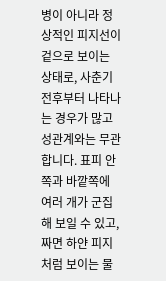병이 아니라 정상적인 피지선이 겉으로 보이는 상태로, 사춘기 전후부터 나타나는 경우가 많고 성관계와는 무관합니다. 표피 안쪽과 바깥쪽에 여러 개가 군집해 보일 수 있고, 짜면 하얀 피지처럼 보이는 물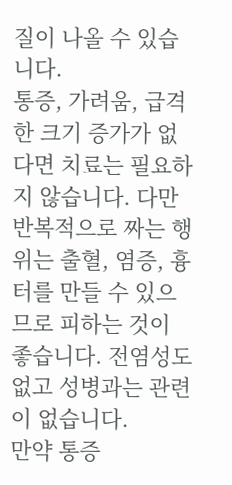질이 나올 수 있습니다.
통증, 가려움, 급격한 크기 증가가 없다면 치료는 필요하지 않습니다. 다만 반복적으로 짜는 행위는 출혈, 염증, 흉터를 만들 수 있으므로 피하는 것이 좋습니다. 전염성도 없고 성병과는 관련이 없습니다.
만약 통증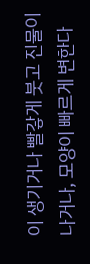이 생기거나 빨갛게 붓고 진물이 나거나, 모양이 빠르게 변한다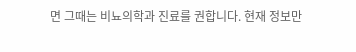면 그때는 비뇨의학과 진료를 권합니다. 현재 정보만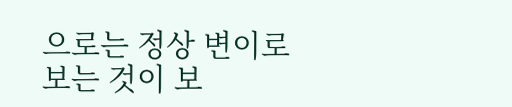으로는 정상 변이로 보는 것이 보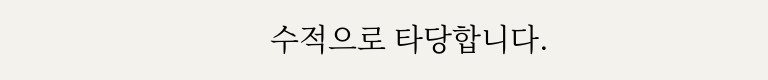수적으로 타당합니다.